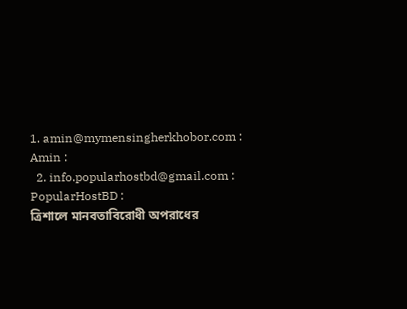1. amin@mymensingherkhobor.com : Amin :
  2. info.popularhostbd@gmail.com : PopularHostBD :
ত্রিশালে মানবতাবিরোধী অপরাধের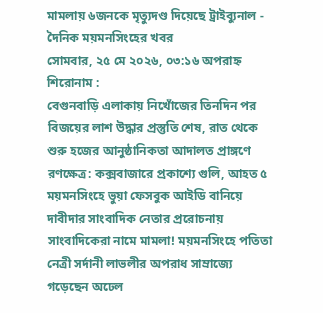মামলায় ৬জনকে মৃত্যুদণ্ড দিয়েছে ট্রাইব্যুনাল - দৈনিক ময়মনসিংহের খবর
সোমবার, ২৫ মে ২০২৬, ০৩:১৬ অপরাহ্ন
শিরোনাম :
বেগুনবাড়ি এলাকায় নিখোঁজের তিনদিন পর বিজয়ের লাশ উদ্ধার প্রস্তুতি শেষ, রাত থেকে শুরু হজের আনুষ্ঠানিকতা আদালত প্রাঙ্গণে রণক্ষেত্র: কক্সবাজারে প্রকাশ্যে গুলি, আহত ৫ ময়মনসিংহে ভুয়া ফেসবুক আইডি বানিয়ে দাবীদার সাংবাদিক নেতার প্ররোচনায় সাংবাদিকেরা নামে মামলা! ময়মনসিংহে পতিতা নেত্রী সর্দানী লাভলীর অপরাধ সাম্রাজ্যে গড়েছেন অঢেল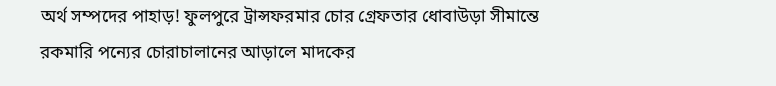অর্থ সম্পদের পাহাড়! ফুলপুরে ট্রান্সফরমার চোর গ্রেফতার ধোবাউড়া সীমান্তে রকমারি পন্যের চোরাচালানের আড়ালে মাদকের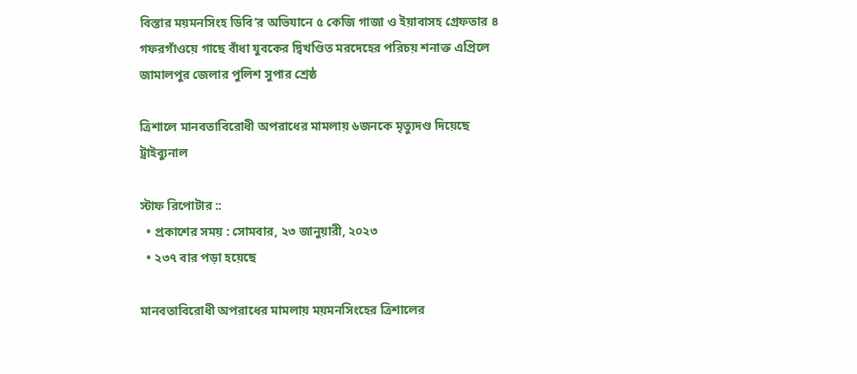বিস্তার ময়মনসিংহ ডিবি’র অভিযানে ৫ কেজি গাজা ও ইয়াবাসহ গ্রেফতার ৪ গফরগাঁওয়ে গাছে বাঁধা যুবকের দ্বিখণ্ডিত মরদেহের পরিচয় শনাক্ত এপ্রিলে জামালপুর জেলার পুলিশ সুপার শ্রেষ্ঠ

ত্রিশালে মানবতাবিরোধী অপরাধের মামলায় ৬জনকে মৃত্যুদণ্ড দিয়েছে ট্রাইব্যুনাল

স্টাফ রিপোটার ::
  • প্রকাশের সময় : সোমবার, ২৩ জানুয়ারী, ২০২৩
  • ২৩৭ বার পড়া হয়েছে

মানবতাবিরোধী অপরাধের মামলায় ময়মনসিংহের ত্রিশালের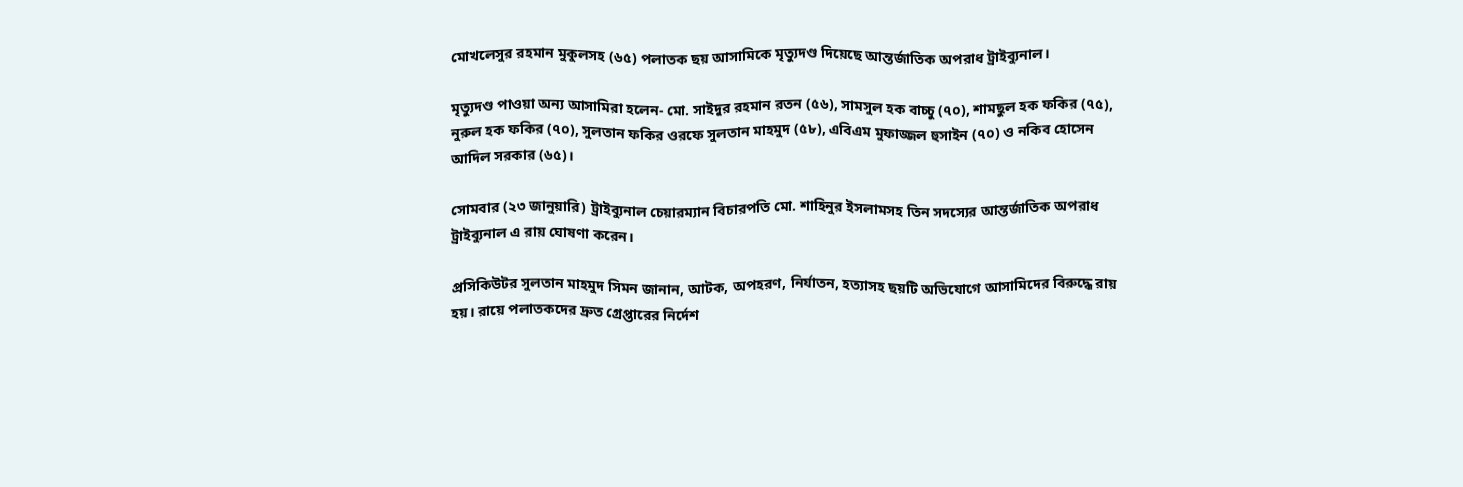মোখলেসুর রহমান মুকুলসহ (৬৫) পলাতক ছয় আসামিকে মৃত্যুদণ্ড দিয়েছে আন্তর্জাতিক অপরাধ ট্রাইব্যুনাল।

মৃত্যুদণ্ড পাওয়া অন্য আসামিরা হলেন- মো. সাইদুর রহমান রতন (৫৬), সামসুল হক বাচ্চু (৭০), শামছুল হক ফকির (৭৫), নুরুল হক ফকির (৭০), সুলতান ফকির ওরফে সুলতান মাহমুদ (৫৮), এবিএম মুফাজ্জল হুসাইন (৭০) ও নকিব হোসেন আদিল সরকার (৬৫)।

সোমবার (২৩ জানুয়ারি) ট্রাইব্যুনাল চেয়ারম্যান বিচারপতি মো. শাহিনুর ইসলামসহ তিন সদস্যের আন্তর্জাতিক অপরাধ ট্রাইব্যুনাল এ রায় ঘোষণা করেন।

প্রসিকিউটর সুলতান মাহমুদ সিমন জানান, আটক, অপহরণ, নির্যাতন, হত্যাসহ ছয়টি অভিযোগে আসামিদের বিরুদ্ধে রায় হয়। রায়ে পলাতকদের দ্রুত গ্রেপ্তারের নির্দেশ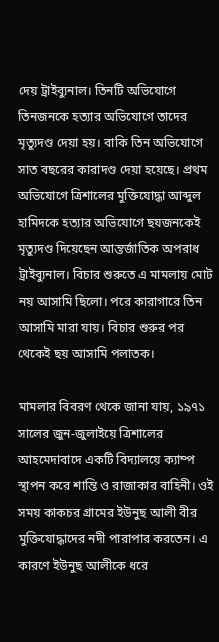দেয় ট্রাইব্যুনাল। তিনটি অভিযোগে তিনজনকে হত্যার অভিযোগে তাদের মৃত্যুদণ্ড দেয়া হয়। বাকি তিন অভিযোগে সাত বছরের কারাদণ্ড দেয়া হয়েছে। প্রথম অভিযোগে ত্রিশালের মুক্তিযোদ্ধা আব্দুল হামিদকে হত্যার অভিযোগে ছযজনকেই মৃত্যুদণ্ড দিয়েছেন আন্তর্জাতিক অপরাধ ট্রাইব্যুনাল। বিচার শুরুতে এ মামলায় মোট নয় আসামি ছিলো। পরে কারাগারে তিন আসামি মারা যায়। বিচার শুরুর পর থেকেই ছয় আসামি পলাতক।

মামলার বিবরণ থেকে জানা যায়, ১৯৭১ সালের জুন-জুলাইয়ে ত্রিশালের আহমেদাবাদে একটি বিদ্যালয়ে ক্যাম্প স্থাপন করে শান্তি ও রাজাকার বাহিনী। ওই সময় কাকচর গ্রামের ইউনুছ আলী বীর মুক্তিযোদ্ধাদের নদী পারাপার করতেন। এ কারণে ইউনুছ আলীকে ধরে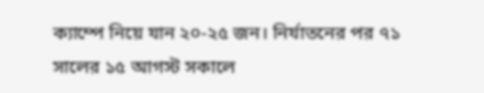ক্যাম্পে নিয়ে যান ২০-২৫ জন। নির্যাতনের পর ৭১ সালের ১৫ আগস্ট সকালে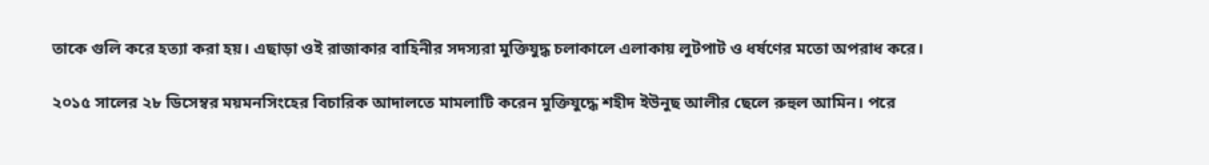তাকে গুলি করে হত্যা করা হয়। এছাড়া ওই রাজাকার বাহিনীর সদস্যরা মুক্তিযুদ্ধ চলাকালে এলাকায় লুটপাট ও ধর্ষণের মতো অপরাধ করে।

২০১৫ সালের ২৮ ডিসেম্বর ময়মনসিংহের বিচারিক আদালতে মামলাটি করেন মুক্তিযুদ্ধে শহীদ ইউনুছ আলীর ছেলে রুহুল আমিন। পরে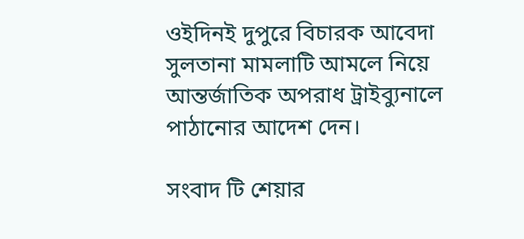ওইদিনই দুপুরে বিচারক আবেদা সুলতানা মামলাটি আমলে নিয়ে আন্তর্জাতিক অপরাধ ট্রাইব্যুনালে পাঠানোর আদেশ দেন।

সংবাদ টি শেয়ার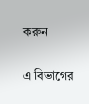করুন

এ বিভাগের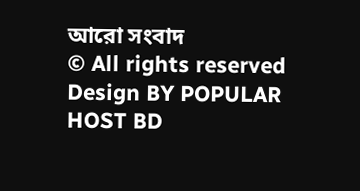আরো সংবাদ
© All rights reserved
Design BY POPULAR HOST BD